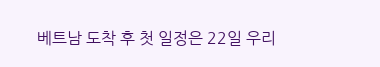베트남 도착 후 첫 일정은 22일 우리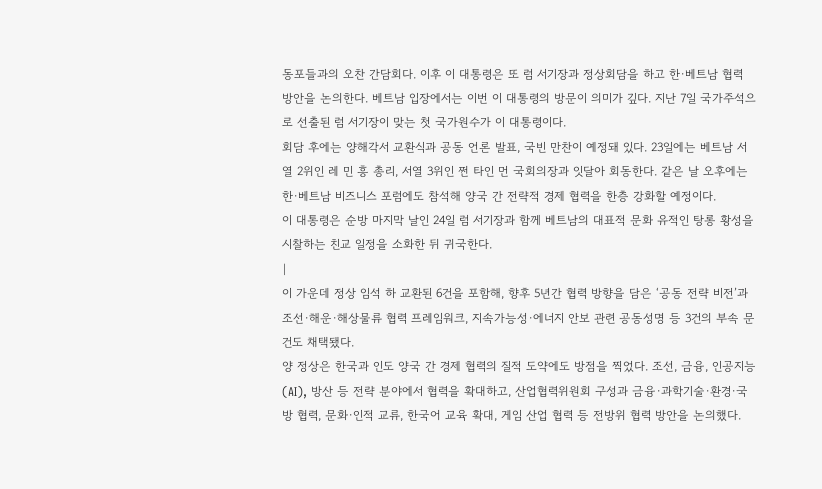동포들과의 오찬 간담회다. 이후 이 대통령은 또 럼 서기장과 정상회담을 하고 한·베트남 협력 방안을 논의한다. 베트남 입장에서는 이번 이 대통령의 방문이 의미가 깊다. 지난 7일 국가주석으로 선출된 럼 서기장이 맞는 첫 국가원수가 이 대통령이다.
회담 후에는 양해각서 교환식과 공동 언론 발표, 국빈 만찬이 예정돼 있다. 23일에는 베트남 서열 2위인 레 민 흥 총리, 서열 3위인 쩐 타인 먼 국회의장과 잇달아 회동한다. 같은 날 오후에는 한·베트남 비즈니스 포럼에도 참석해 양국 간 전략적 경제 협력을 한층 강화할 예정이다.
이 대통령은 순방 마지막 날인 24일 럼 서기장과 함께 베트남의 대표적 문화 유적인 탕롱 황성을 시찰하는 친교 일정을 소화한 뒤 귀국한다.
|
이 가운데 정상 임석 하 교환된 6건을 포함해, 향후 5년간 협력 방향을 담은 ‘공동 전략 비전’과 조선·해운·해상물류 협력 프레임워크, 지속가능성·에너지 안보 관련 공동성명 등 3건의 부속 문건도 채택됐다.
양 정상은 한국과 인도 양국 간 경제 협력의 질적 도약에도 방점을 찍었다. 조선, 금융, 인공지능(AI), 방산 등 전략 분야에서 협력을 확대하고, 산업협력위원회 구성과 금융·과학기술·환경·국방 협력, 문화·인적 교류, 한국어 교육 확대, 게임 산업 협력 등 전방위 협력 방안을 논의했다.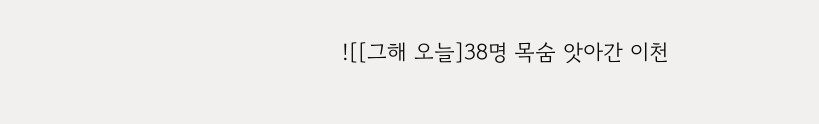![[그해 오늘]38명 목숨 앗아간 이천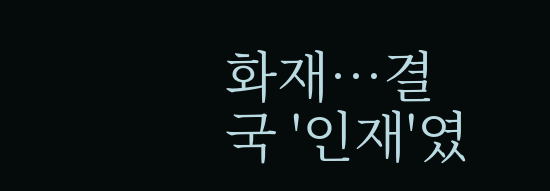화재…결국 '인재'였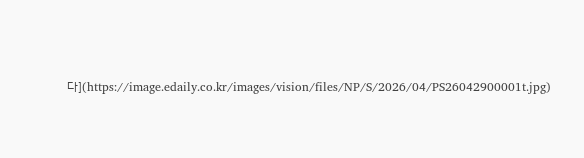다](https://image.edaily.co.kr/images/vision/files/NP/S/2026/04/PS26042900001t.jpg)